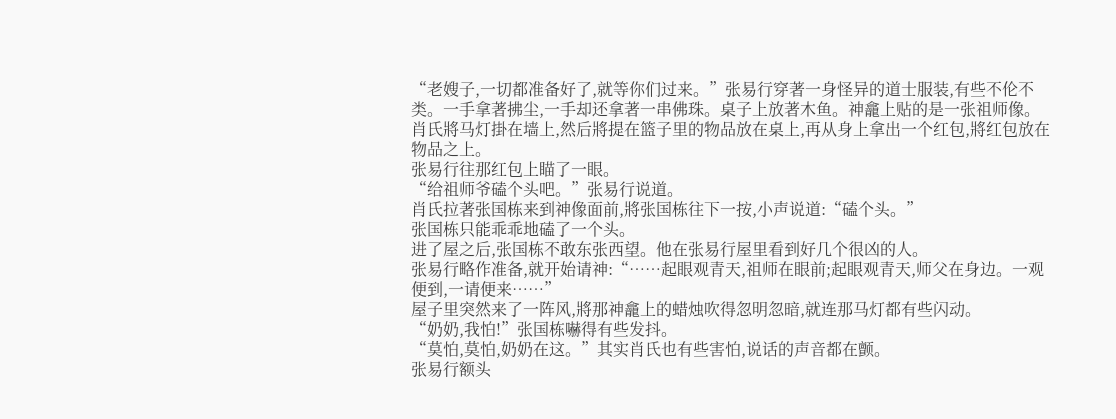“老嫂子,一切都准备好了,就等你们过来。”张易行穿著一身怪异的道士服装,有些不伦不类。一手拿著拂尘,一手却还拿著一串佛珠。桌子上放著木鱼。神龕上贴的是一张祖师像。
肖氏將马灯掛在墙上,然后將提在篮子里的物品放在桌上,再从身上拿出一个红包,將红包放在物品之上。
张易行往那红包上瞄了一眼。
“给祖师爷磕个头吧。”张易行说道。
肖氏拉著张国栋来到神像面前,將张国栋往下一按,小声说道:“磕个头。”
张国栋只能乖乖地磕了一个头。
进了屋之后,张国栋不敢东张西望。他在张易行屋里看到好几个很凶的人。
张易行略作准备,就开始请神:“……起眼观青天,祖师在眼前;起眼观青天,师父在身边。一观便到,一请便来……”
屋子里突然来了一阵风,將那神龕上的蜡烛吹得忽明忽暗,就连那马灯都有些闪动。
“奶奶,我怕!”张国栋嚇得有些发抖。
“莫怕,莫怕,奶奶在这。”其实肖氏也有些害怕,说话的声音都在颤。
张易行额头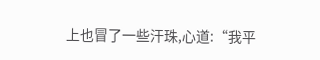上也冒了一些汗珠,心道:“我平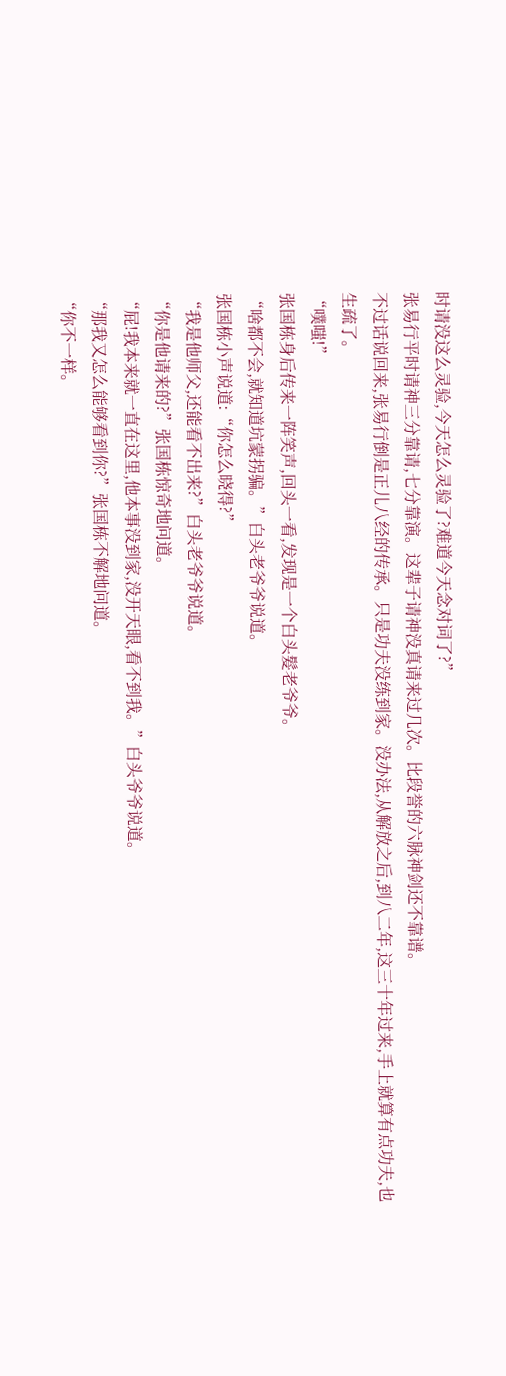时请没这么灵验,今天怎么灵验了?难道今天念对词了?”
张易行平时请神三分靠请,七分靠演。这辈子请神没真请来过几次。比段誉的六脉神剑还不靠谱。
不过话说回来,张易行倒是正儿八经的传承。只是功夫没练到家。没办法,从解放之后,到八二年,这三十年过来,手上就算有点功夫,也生疏了。
“噗嗤!”
张国栋身后传来一阵笑声,回头一看,发现是一个白头髮老爷爷。
“啥都不会,就知道坑蒙拐骗。”白头老爷爷说道。
张国栋小声说道:“你怎么晓得?”
“我是他师父,还能看不出来?”白头老爷爷说道。
“你是他请来的?”张国栋惊奇地问道。
“屁!我本来就一直在这里,他本事没到家,没开天眼,看不到我。”白头爷爷说道。
“那我又怎么能够看到你?”张国栋不解地问道。
“你不一样。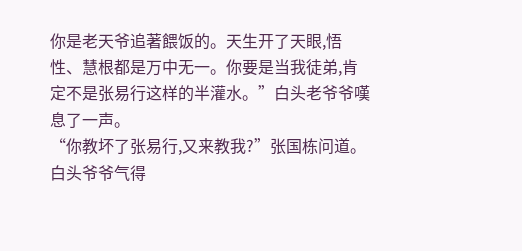你是老天爷追著餵饭的。天生开了天眼,悟性、慧根都是万中无一。你要是当我徒弟,肯定不是张易行这样的半灌水。”白头老爷爷嘆息了一声。
“你教坏了张易行,又来教我?”张国栋问道。
白头爷爷气得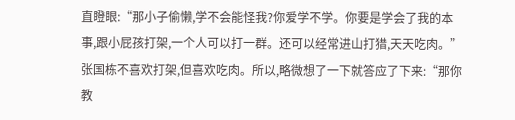直瞪眼:“那小子偷懒,学不会能怪我?你爱学不学。你要是学会了我的本事,跟小屁孩打架,一个人可以打一群。还可以经常进山打猎,天天吃肉。”
张国栋不喜欢打架,但喜欢吃肉。所以,略微想了一下就答应了下来:“那你教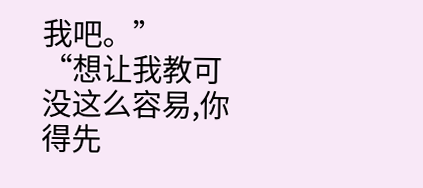我吧。”
“想让我教可没这么容易,你得先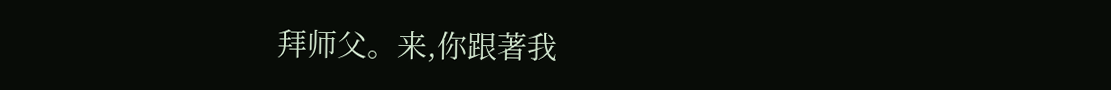拜师父。来,你跟著我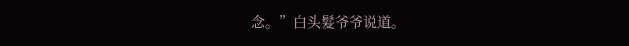念。”白头髮爷爷说道。